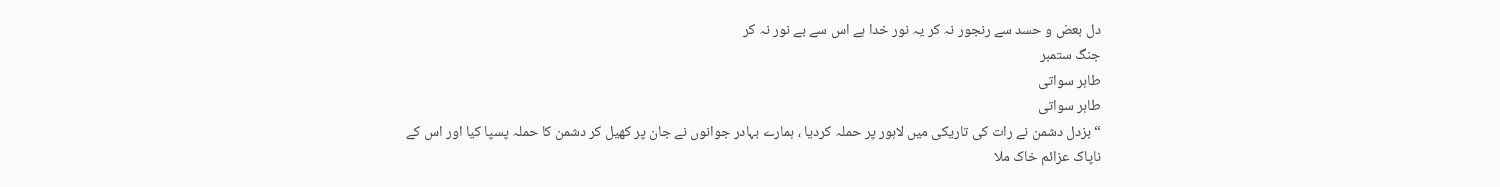دل بعض و حسد سے رنجور نہ کر یہ نور خدا ہے اس سے بے نور نہ کر
جنگ ستمبر
طاہر سواتی
طاہر سواتی
“بزدل دشمن نے رات کی تاریکی میں لاہور پر حملہ کردیا ، ہمارے بہادر جوانوں نے جان پر کھیل کر دشمن کا حملہ پسپا کیا اور اس کے ناپاک عزائم خاک ملا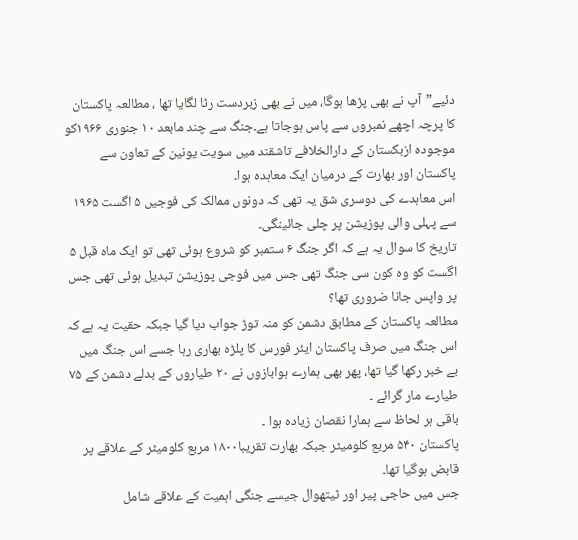دئیے”آپ نے بھی پڑھا ہوگا، میں نے بھی زبردست رٹا لگایا تھا ، مطالعہ پاکستان کا پرچہ اچھے نمبروں سے پاس ہوجاتا ہے۔جنگ سے چند مابعد ۱۰ جنوری ۱۹۶۶کو موجودہ ازبکستان کے دارالخلافے تاشقند میں سویت یونین کے تعاون سے پاکستان اور بھارت کے درمیان ایک معاہدہ ہوا۔
اس معاہدے کی دوسری شق یہ تھی کہ دونوں ممالک کی فوجیں ۵ اگست ۱۹۶۵ سے پہلی والی پوزیشن پر چلی جائینگی۔
تاریخ کا سوال یہ ہے کہ اگر جنگ ۶ ستمبر کو شروع ہوئی تھی تو ایک ماہ قبل ۵ اگست کو وہ کون سی جنگ تھی جس میں فوجی پوزیشن تبدیل ہوئی تھی جس پر واپس جانا ضروری تھا؟
مطالعہ پاکستان کے مطابق دشمن کو منہ توڑ جواب دیا گیا جبکہ حقیت یہ ہے کہ اس جنگ میں صرف پاکستان ایئر فورس کا پلڑہ بھاری رہا جسے اس جنگ میں بے خبر رکھا گیا تھا، پھر بھی ہمارے ہوابازوں نے ۲۰ طیاروں کے بدلے دشمن کے ۷۵ طیارے مار گرائے ۔
باقی ہر لحاظ سے ہمارا نقصان زیادہ ہوا ۔
پاکستان ۵۴۰ مربع کلومیٹر جبکہ بھارت تقریبا۱۸۰۰ مربع کلومیٹر کے علاقے پر قابض ہوگیا تھا۔
جس میں حاجی پیر اور ٹیتھوال جیسے جنگی اہمیت کے علاقے شامل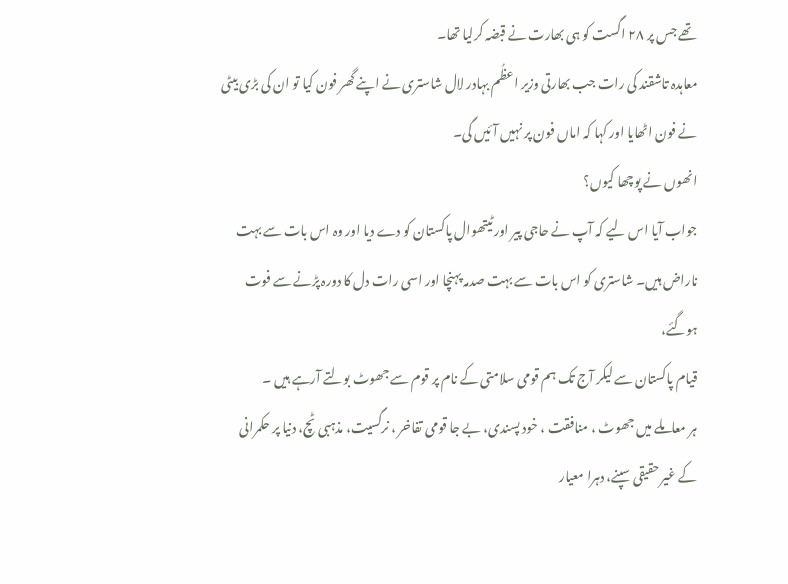تھے جس پر ۲۸ اگست کو ہی بھارت نے قبضہ کرلیا تھا۔
معاہدہ تاشقند کی رات جب بھارتی وزیر اعظُم بہادر لال شاستری نے اپنے گھر فون کیا تو ان کی بڑی بیٹی نے فون اٹھایا اور کہا کہ اماں فون پر نہیں آئیں گی۔
انھوں نے پوچھا کیوں؟
جواب آیا اس لیے کہ آپ نے حاجی پیر اور ٹیتھوال پاکستان کو دے دیا اور وہ اس بات سے بہت ناراض ہیں۔ شاستری کو اس بات سے بہت صدمہ پہنچا اور اسی رات دل کا دورہ پڑنے سے فوت ہوگئے،
قیام پاکستان سے لیکر آج تک ہم قومی سلامتی کے نام پر قوم سے جھوٹ بولتے آرہے ہیں ۔
ہر معاملے میں جھوٹ ، منافقت ، خود پسندی، بے جا قومی تفاخر ، نرگسیت، مذہبی ٹچ، دنیا پر حکمرانی کے غیر حقیقی سپنے، دہرا معیار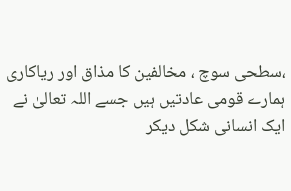،سطحی سوچ ، مخالفین کا مذاق اور ریاکاری ہمارے قومی عادتیں ہیں جسے اللہ تعالیٰ نے ایک انسانی شکل دیکر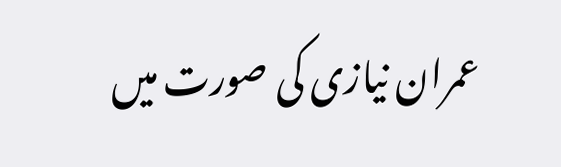عمران نیازی کی صورت میں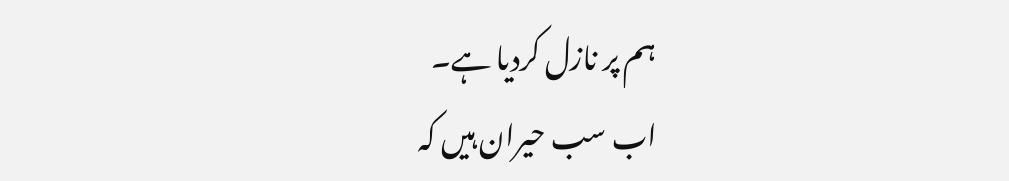ہم پر نازل کردیا ہے۔
اب سب حیران ہیں کہ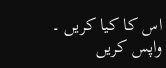اس کا کیا کریں ۔
واپس کریں